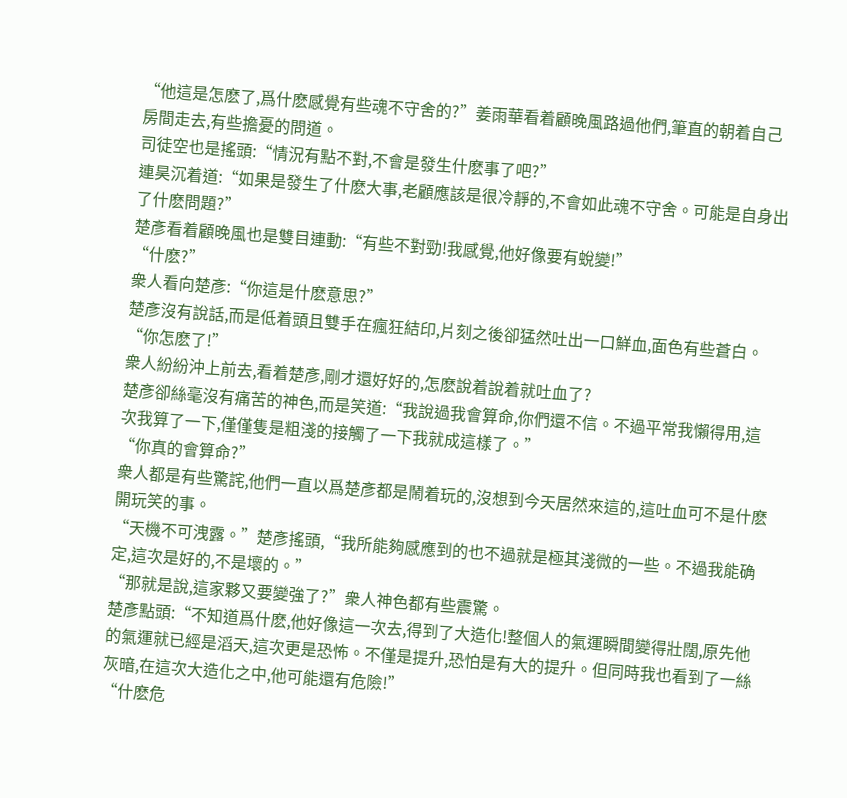“他這是怎麽了,爲什麽感覺有些魂不守舍的?”姜雨華看着顧晚風路過他們,筆直的朝着自己房間走去,有些擔憂的問道。
司徒空也是搖頭:“情況有點不對,不會是發生什麽事了吧?”
連昊沉着道:“如果是發生了什麽大事,老顧應該是很冷靜的,不會如此魂不守舍。可能是自身出了什麽問題?”
楚彥看着顧晚風也是雙目連動:“有些不對勁!我感覺,他好像要有蛻變!”
“什麽?”
衆人看向楚彥:“你這是什麽意思?”
楚彥沒有說話,而是低着頭且雙手在瘋狂結印,片刻之後卻猛然吐出一口鮮血,面色有些蒼白。
“你怎麽了!”
衆人紛紛沖上前去,看着楚彥,剛才還好好的,怎麽說着說着就吐血了?
楚彥卻絲毫沒有痛苦的神色,而是笑道:“我說過我會算命,你們還不信。不過平常我懶得用,這次我算了一下,僅僅隻是粗淺的接觸了一下我就成這樣了。”
“你真的會算命?”
衆人都是有些驚詫,他們一直以爲楚彥都是鬧着玩的,沒想到今天居然來這的,這吐血可不是什麽開玩笑的事。
“天機不可洩露。”楚彥搖頭,“我所能夠感應到的也不過就是極其淺微的一些。不過我能确定,這次是好的,不是壞的。”
“那就是說,這家夥又要變強了?”衆人神色都有些震驚。
楚彥點頭:“不知道爲什麽,他好像這一次去,得到了大造化!整個人的氣運瞬間變得壯闊,原先他的氣運就已經是滔天,這次更是恐怖。不僅是提升,恐怕是有大的提升。但同時我也看到了一絲灰暗,在這次大造化之中,他可能還有危險!”
“什麽危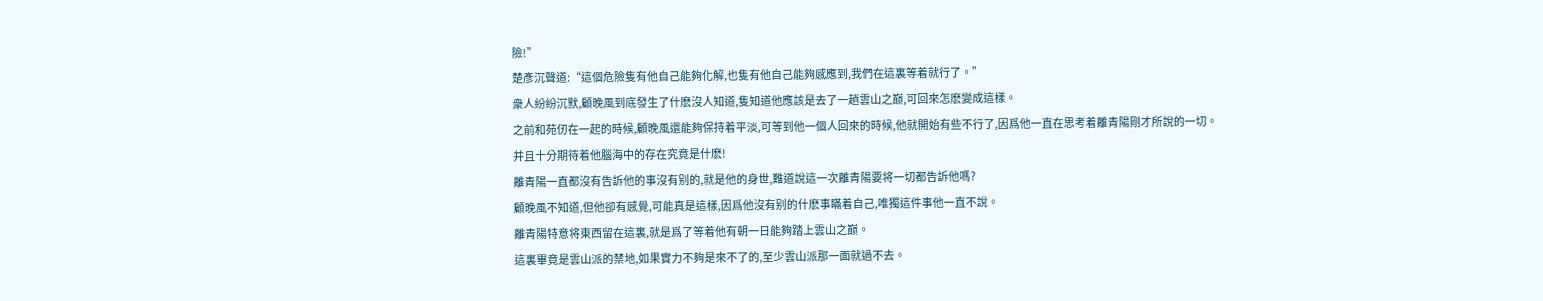險!”
楚彥沉聲道:“這個危險隻有他自己能夠化解,也隻有他自己能夠感應到,我們在這裏等着就行了。”
衆人紛紛沉默,顧晚風到底發生了什麽沒人知道,隻知道他應該是去了一趟雲山之巅,可回來怎麽變成這樣。
之前和苑仞在一起的時候,顧晚風還能夠保持着平淡,可等到他一個人回來的時候,他就開始有些不行了,因爲他一直在思考着離青陽剛才所說的一切。
并且十分期待着他腦海中的存在究竟是什麽!
離青陽一直都沒有告訴他的事沒有别的,就是他的身世,難道說這一次離青陽要将一切都告訴他嗎?
顧晚風不知道,但他卻有感覺,可能真是這樣,因爲他沒有别的什麽事瞞着自己,唯獨這件事他一直不說。
離青陽特意将東西留在這裏,就是爲了等着他有朝一日能夠踏上雲山之巅。
這裏畢竟是雲山派的禁地,如果實力不夠是來不了的,至少雲山派那一面就過不去。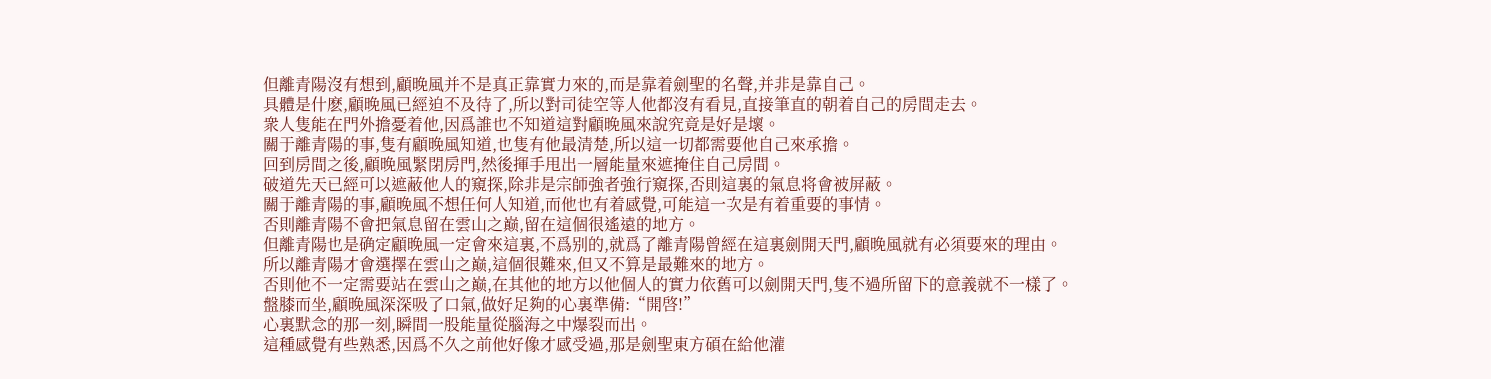但離青陽沒有想到,顧晚風并不是真正靠實力來的,而是靠着劍聖的名聲,并非是靠自己。
具體是什麽,顧晚風已經迫不及待了,所以對司徒空等人他都沒有看見,直接筆直的朝着自己的房間走去。
衆人隻能在門外擔憂着他,因爲誰也不知道這對顧晚風來說究竟是好是壞。
關于離青陽的事,隻有顧晚風知道,也隻有他最清楚,所以這一切都需要他自己來承擔。
回到房間之後,顧晚風緊閉房門,然後揮手甩出一層能量來遮掩住自己房間。
破道先天已經可以遮蔽他人的窺探,除非是宗師強者強行窺探,否則這裏的氣息将會被屏蔽。
關于離青陽的事,顧晚風不想任何人知道,而他也有着感覺,可能這一次是有着重要的事情。
否則離青陽不會把氣息留在雲山之巅,留在這個很遙遠的地方。
但離青陽也是确定顧晚風一定會來這裏,不爲别的,就爲了離青陽曾經在這裏劍開天門,顧晚風就有必須要來的理由。
所以離青陽才會選擇在雲山之巅,這個很難來,但又不算是最難來的地方。
否則他不一定需要站在雲山之巅,在其他的地方以他個人的實力依舊可以劍開天門,隻不過所留下的意義就不一樣了。
盤膝而坐,顧晚風深深吸了口氣,做好足夠的心裏準備:“開啓!”
心裏默念的那一刻,瞬間一股能量從腦海之中爆裂而出。
這種感覺有些熟悉,因爲不久之前他好像才感受過,那是劍聖東方碩在給他灌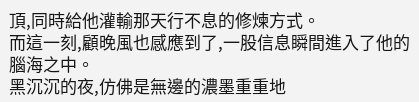頂,同時給他灌輸那天行不息的修煉方式。
而這一刻,顧晚風也感應到了,一股信息瞬間進入了他的腦海之中。
黑沉沉的夜,仿佛是無邊的濃墨重重地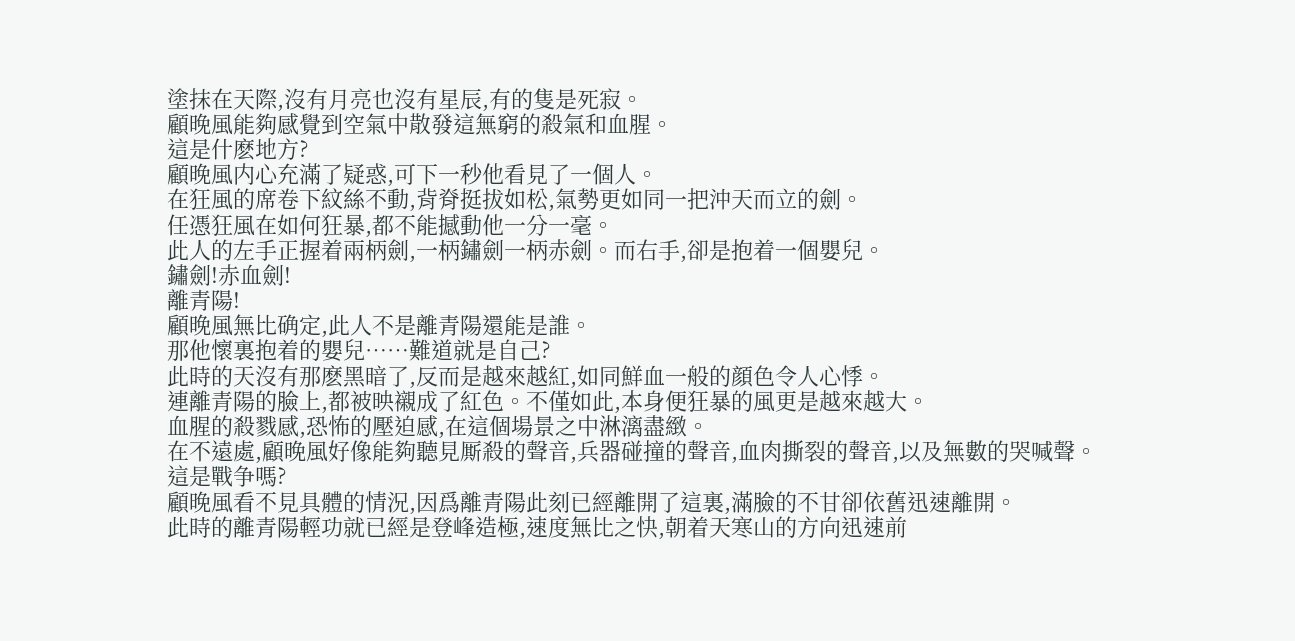塗抹在天際,沒有月亮也沒有星辰,有的隻是死寂。
顧晚風能夠感覺到空氣中散發這無窮的殺氣和血腥。
這是什麽地方?
顧晚風内心充滿了疑惑,可下一秒他看見了一個人。
在狂風的席卷下紋絲不動,背脊挺拔如松,氣勢更如同一把沖天而立的劍。
任憑狂風在如何狂暴,都不能撼動他一分一毫。
此人的左手正握着兩柄劍,一柄鏽劍一柄赤劍。而右手,卻是抱着一個嬰兒。
鏽劍!赤血劍!
離青陽!
顧晚風無比确定,此人不是離青陽還能是誰。
那他懷裏抱着的嬰兒……難道就是自己?
此時的天沒有那麽黑暗了,反而是越來越紅,如同鮮血一般的顔色令人心悸。
連離青陽的臉上,都被映襯成了紅色。不僅如此,本身便狂暴的風更是越來越大。
血腥的殺戮感,恐怖的壓迫感,在這個場景之中淋漓盡緻。
在不遠處,顧晚風好像能夠聽見厮殺的聲音,兵器碰撞的聲音,血肉撕裂的聲音,以及無數的哭喊聲。
這是戰争嗎?
顧晚風看不見具體的情況,因爲離青陽此刻已經離開了這裏,滿臉的不甘卻依舊迅速離開。
此時的離青陽輕功就已經是登峰造極,速度無比之快,朝着天寒山的方向迅速前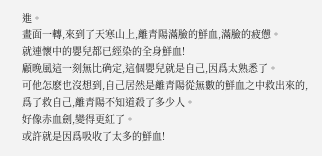進。
畫面一轉,來到了天寒山上,離青陽滿臉的鮮血,滿臉的疲憊。
就連懷中的嬰兒都已經染的全身鮮血!
顧晚風這一刻無比确定,這個嬰兒就是自己,因爲太熟悉了。
可他怎麽也沒想到,自己居然是離青陽從無數的鮮血之中救出來的,爲了救自己,離青陽不知道殺了多少人。
好像赤血劍,變得更紅了。
或許就是因爲吸收了太多的鮮血!